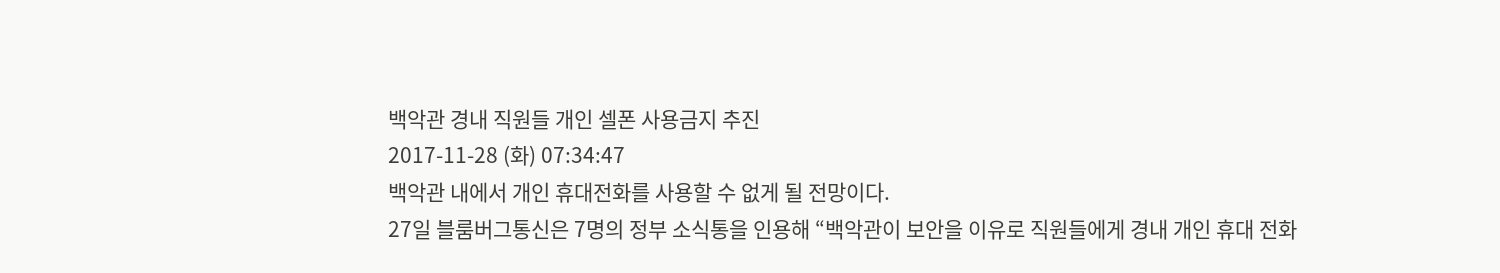백악관 경내 직원들 개인 셀폰 사용금지 추진
2017-11-28 (화) 07:34:47
백악관 내에서 개인 휴대전화를 사용할 수 없게 될 전망이다.
27일 블룸버그통신은 7명의 정부 소식통을 인용해 “백악관이 보안을 이유로 직원들에게 경내 개인 휴대 전화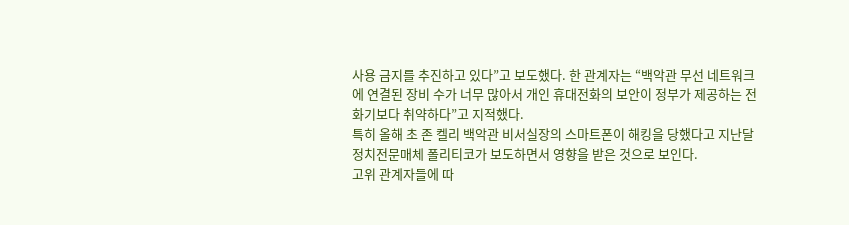사용 금지를 추진하고 있다”고 보도했다. 한 관계자는 “백악관 무선 네트워크에 연결된 장비 수가 너무 많아서 개인 휴대전화의 보안이 정부가 제공하는 전화기보다 취약하다”고 지적했다.
특히 올해 초 존 켈리 백악관 비서실장의 스마트폰이 해킹을 당했다고 지난달 정치전문매체 폴리티코가 보도하면서 영향을 받은 것으로 보인다.
고위 관계자들에 따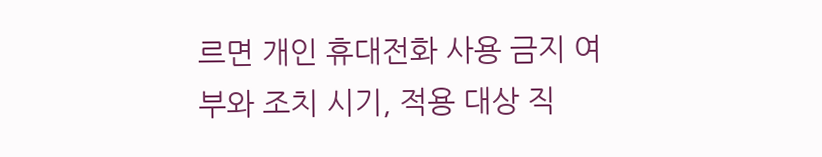르면 개인 휴대전화 사용 금지 여부와 조치 시기, 적용 대상 직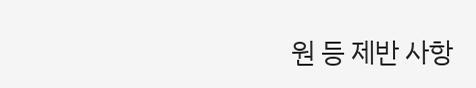원 등 제반 사항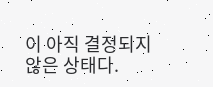이 아직 결정되지 않은 상태다.